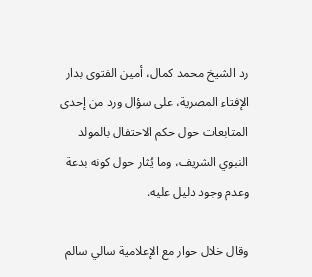رد الشيخ محمد كمال، أمين الفتوى بدار الإفتاء المصرية، على سؤال ورد من إحدى المتابعات حول حكم الاحتفال بالمولد النبوي الشريف، وما يُثار حول كونه بدعة وعدم وجود دليل عليه.

وقال خلال حوار مع الإعلامية سالي سالم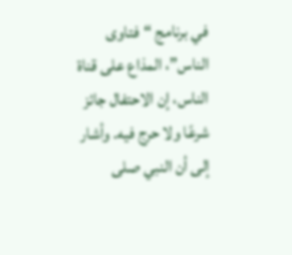في برنامج “فتاوى الناس”، المذاع على قناة الناس، إن الاحتفال جائز شرعًا ولا حرج فيه. وأشار إلى أن النبي صلى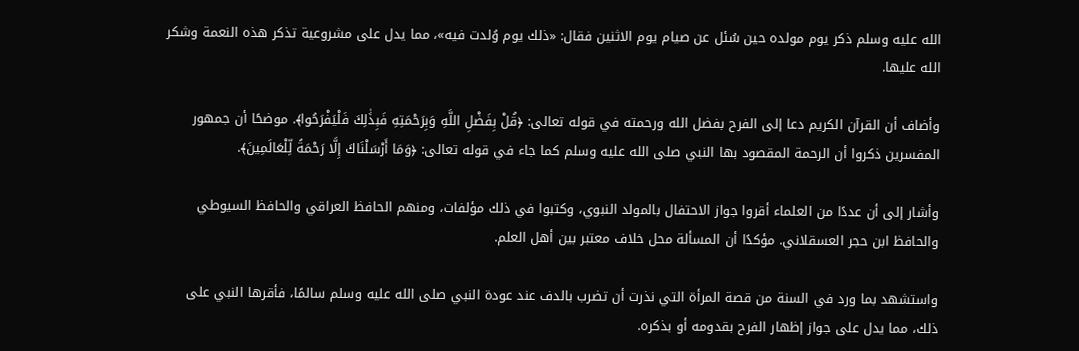الله عليه وسلم ذكر يوم مولده حين سُئل عن صيام يوم الاثنين فقال: «ذلك يوم وُلدت فيه»، مما يدل على مشروعية تذكر هذه النعمة وشكر الله عليها.

وأضاف أن القرآن الكريم دعا إلى الفرح بفضل الله ورحمته في قوله تعالى: ﴿قُلْ بِفَضْلِ اللَّهِ وَبِرَحْمَتِهِ فَبِذَٰلِكَ فَلْيَفْرَحُوا﴾. موضحًا أن جمهور المفسرين ذكروا أن الرحمة المقصود بها النبي صلى الله عليه وسلم كما جاء في قوله تعالى: ﴿وَمَا أَرْسَلْنَاكَ إِلَّا رَحْمَةً لِّلْعَالَمِينَ﴾.

وأشار إلى أن عددًا من العلماء أقروا جواز الاحتفال بالمولد النبوي، وكتبوا في ذلك مؤلفات، ومنهم الحافظ العراقي والحافظ السيوطي والحافظ ابن حجر العسقلاني. مؤكدًا أن المسألة محل خلاف معتبر بين أهل العلم.

واستشهد بما ورد في السنة من قصة المرأة التي نذرت أن تضرب بالدف عند عودة النبي صلى الله عليه وسلم سالمًا، فأقرها النبي على ذلك، مما يدل على جواز إظهار الفرح بقدومه أو بذكره.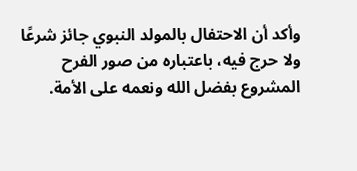وأكد أن الاحتفال بالمولد النبوي جائز شرعًا ولا حرج فيه، باعتباره من صور الفرح المشروع بفضل الله ونعمه على الأمة.